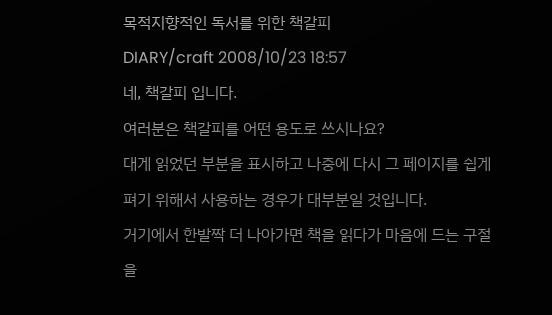목적지향적인 독서를 위한 책갈피
DIARY/craft 2008/10/23 18:57
네, 책갈피 입니다.
여러분은 책갈피를 어떤 용도로 쓰시나요?
대게 읽었던 부분을 표시하고 나중에 다시 그 페이지를 쉽게 펴기 위해서 사용하는 경우가 대부분일 것입니다.
거기에서 한발짝 더 나아가면 책을 읽다가 마음에 드는 구절을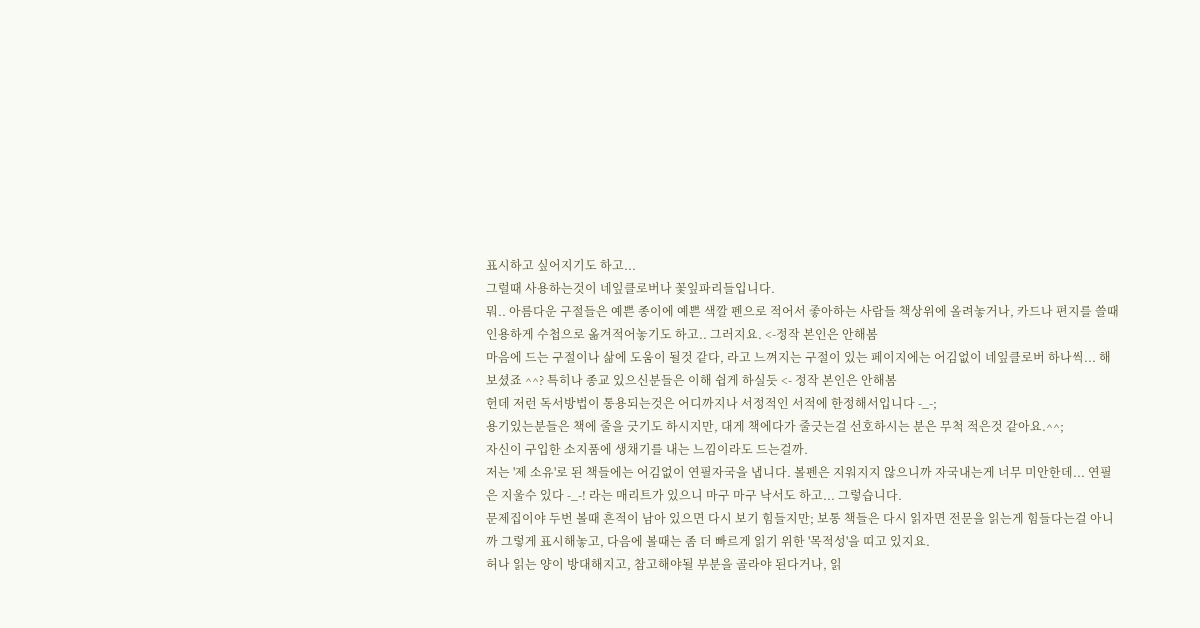표시하고 싶어지기도 하고...
그럴때 사용하는것이 네잎클로버나 꽃잎파리들입니다.
뭐.. 아름다운 구절들은 예쁜 종이에 예쁜 색깔 펜으로 적어서 좋아하는 사람들 책상위에 올려놓거나, 카드나 편지를 쓸때 인용하게 수첩으로 옮겨적어놓기도 하고.. 그러지요. <-정작 본인은 안해봄
마음에 드는 구절이나 삶에 도움이 될것 같다, 라고 느껴지는 구절이 있는 페이지에는 어김없이 네잎클로버 하나씩... 해 보셨죠 ^^? 특히나 종교 있으신분들은 이해 쉽게 하실듯 <- 정작 본인은 안해봄
헌데 저런 독서방법이 통용되는것은 어디까지나 서정적인 서적에 한정해서입니다 -_-;
용기있는분들은 책에 줄을 긋기도 하시지만, 대게 책에다가 줄긋는걸 선호하시는 분은 무척 적은것 같아요.^^;
자신이 구입한 소지품에 생채기를 내는 느낌이라도 드는걸까.
저는 '제 소유'로 된 책들에는 어김없이 연필자국을 냅니다. 볼펜은 지워지지 않으니까 자국내는게 너무 미안한데... 연필은 지울수 있다 -_-! 라는 매리트가 있으니 마구 마구 낙서도 하고... 그렇습니다.
문제집이야 두번 볼때 흔적이 남아 있으면 다시 보기 힘들지만; 보통 책들은 다시 읽자면 전문을 읽는게 힘들다는걸 아니까 그렇게 표시해놓고, 다음에 볼때는 좀 더 빠르게 읽기 위한 '목적성'을 띠고 있지요.
허나 읽는 양이 방대해지고, 참고해야될 부분을 골라야 된다거나, 읽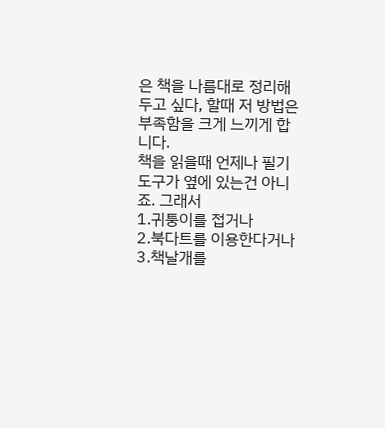은 책을 나름대로 정리해두고 싶다, 할때 저 방법은 부족함을 크게 느끼게 합니다.
책을 읽을때 언제나 필기도구가 옆에 있는건 아니죠. 그래서
1.귀퉁이를 접거나
2.북다트를 이용한다거나
3.책날개를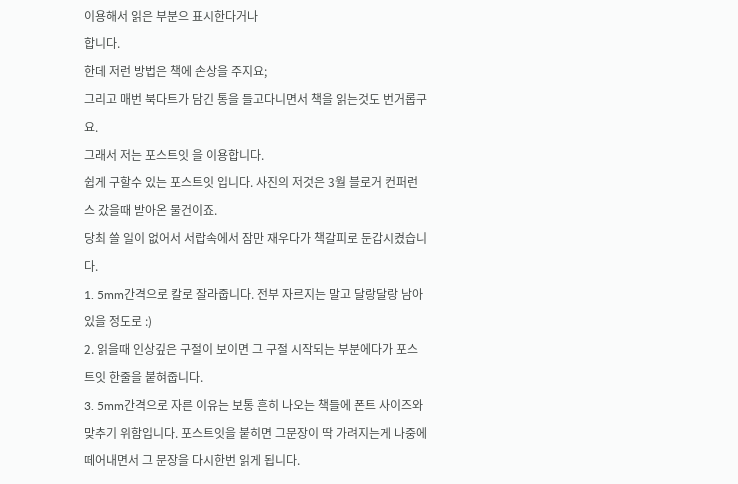이용해서 읽은 부분으 표시한다거나
합니다.
한데 저런 방법은 책에 손상을 주지요;
그리고 매번 북다트가 담긴 통을 들고다니면서 책을 읽는것도 번거롭구요.
그래서 저는 포스트잇 을 이용합니다.
쉽게 구할수 있는 포스트잇 입니다. 사진의 저것은 3월 블로거 컨퍼런스 갔을때 받아온 물건이죠.
당최 쓸 일이 없어서 서랍속에서 잠만 재우다가 책갈피로 둔갑시켰습니다.
1. 5mm간격으로 칼로 잘라줍니다. 전부 자르지는 말고 달랑달랑 남아 있을 정도로 :)
2. 읽을때 인상깊은 구절이 보이면 그 구절 시작되는 부분에다가 포스트잇 한줄을 붙혀줍니다.
3. 5mm간격으로 자른 이유는 보통 흔히 나오는 책들에 폰트 사이즈와 맞추기 위함입니다. 포스트잇을 붙히면 그문장이 딱 가려지는게 나중에 떼어내면서 그 문장을 다시한번 읽게 됩니다.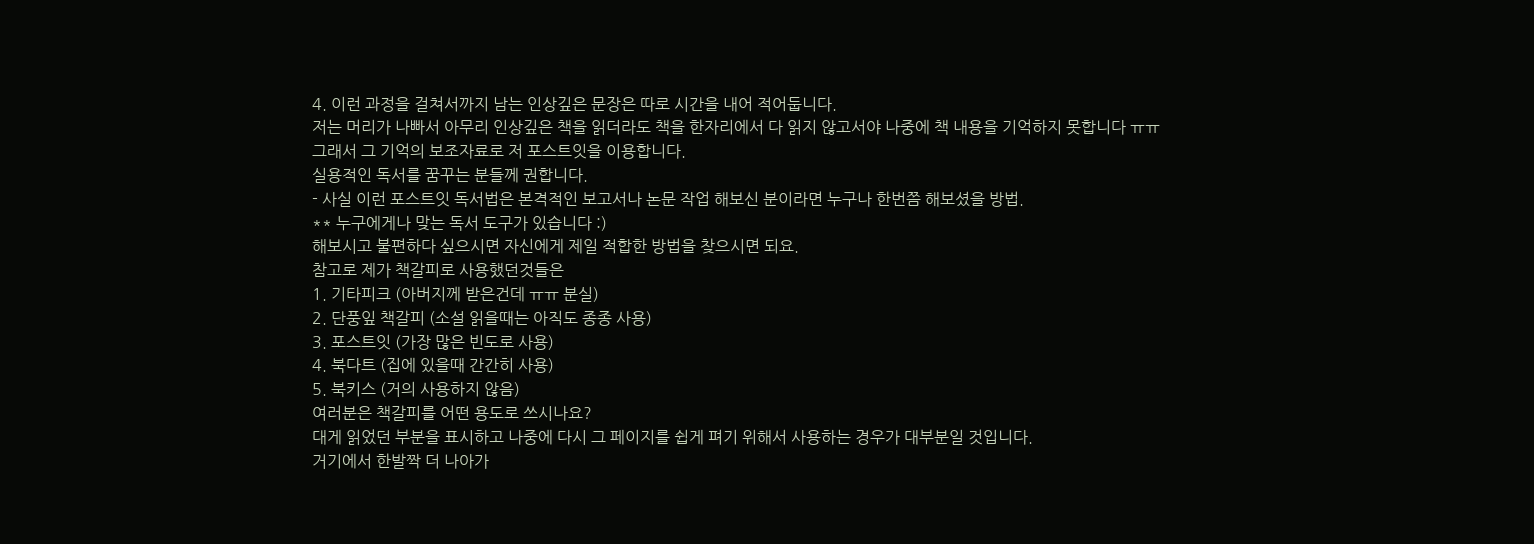4. 이런 과정을 걸쳐서까지 남는 인상깊은 문장은 따로 시간을 내어 적어둡니다.
저는 머리가 나빠서 아무리 인상깊은 책을 읽더라도 책을 한자리에서 다 읽지 않고서야 나중에 책 내용을 기억하지 못합니다 ㅠㅠ
그래서 그 기억의 보조자료로 저 포스트잇을 이용합니다.
실용적인 독서를 꿈꾸는 분들께 권합니다.
- 사실 이런 포스트잇 독서법은 본격적인 보고서나 논문 작업 해보신 분이라면 누구나 한번쯤 해보셨을 방법.
** 누구에게나 맞는 독서 도구가 있습니다 :)
해보시고 불편하다 싶으시면 자신에게 제일 적합한 방법을 찾으시면 되요.
참고로 제가 책갈피로 사용했던것들은
1. 기타피크 (아버지께 받은건데 ㅠㅠ 분실)
2. 단풍잎 책갈피 (소설 읽을때는 아직도 종종 사용)
3. 포스트잇 (가장 많은 빈도로 사용)
4. 북다트 (집에 있을때 간간히 사용)
5. 북키스 (거의 사용하지 않음)
여러분은 책갈피를 어떤 용도로 쓰시나요?
대게 읽었던 부분을 표시하고 나중에 다시 그 페이지를 쉽게 펴기 위해서 사용하는 경우가 대부분일 것입니다.
거기에서 한발짝 더 나아가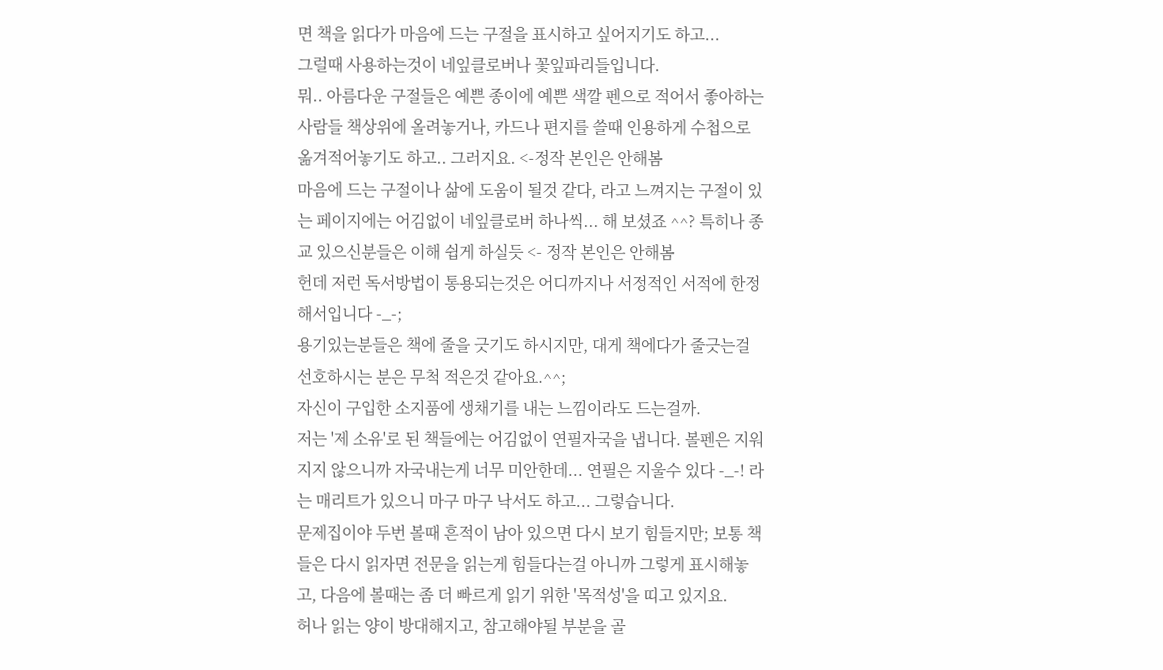면 책을 읽다가 마음에 드는 구절을 표시하고 싶어지기도 하고...
그럴때 사용하는것이 네잎클로버나 꽃잎파리들입니다.
뭐.. 아름다운 구절들은 예쁜 종이에 예쁜 색깔 펜으로 적어서 좋아하는 사람들 책상위에 올려놓거나, 카드나 편지를 쓸때 인용하게 수첩으로 옮겨적어놓기도 하고.. 그러지요. <-정작 본인은 안해봄
마음에 드는 구절이나 삶에 도움이 될것 같다, 라고 느껴지는 구절이 있는 페이지에는 어김없이 네잎클로버 하나씩... 해 보셨죠 ^^? 특히나 종교 있으신분들은 이해 쉽게 하실듯 <- 정작 본인은 안해봄
헌데 저런 독서방법이 통용되는것은 어디까지나 서정적인 서적에 한정해서입니다 -_-;
용기있는분들은 책에 줄을 긋기도 하시지만, 대게 책에다가 줄긋는걸 선호하시는 분은 무척 적은것 같아요.^^;
자신이 구입한 소지품에 생채기를 내는 느낌이라도 드는걸까.
저는 '제 소유'로 된 책들에는 어김없이 연필자국을 냅니다. 볼펜은 지워지지 않으니까 자국내는게 너무 미안한데... 연필은 지울수 있다 -_-! 라는 매리트가 있으니 마구 마구 낙서도 하고... 그렇습니다.
문제집이야 두번 볼때 흔적이 남아 있으면 다시 보기 힘들지만; 보통 책들은 다시 읽자면 전문을 읽는게 힘들다는걸 아니까 그렇게 표시해놓고, 다음에 볼때는 좀 더 빠르게 읽기 위한 '목적성'을 띠고 있지요.
허나 읽는 양이 방대해지고, 참고해야될 부분을 골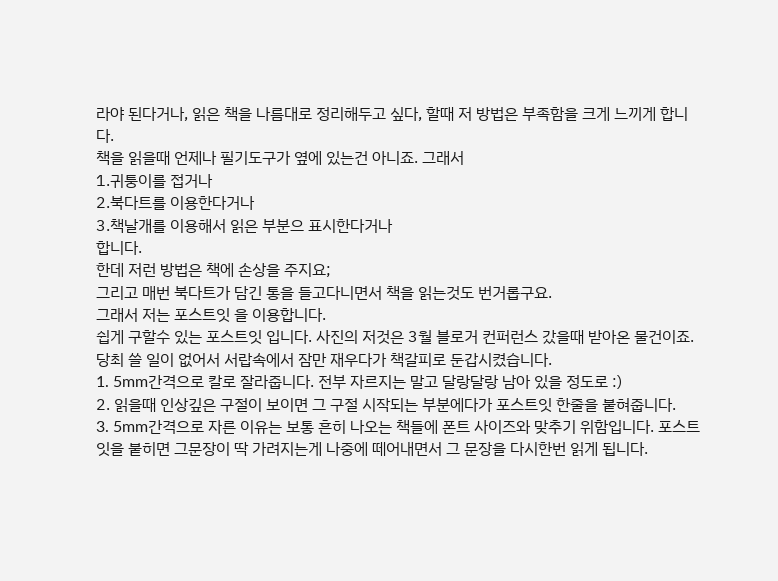라야 된다거나, 읽은 책을 나름대로 정리해두고 싶다, 할때 저 방법은 부족함을 크게 느끼게 합니다.
책을 읽을때 언제나 필기도구가 옆에 있는건 아니죠. 그래서
1.귀퉁이를 접거나
2.북다트를 이용한다거나
3.책날개를 이용해서 읽은 부분으 표시한다거나
합니다.
한데 저런 방법은 책에 손상을 주지요;
그리고 매번 북다트가 담긴 통을 들고다니면서 책을 읽는것도 번거롭구요.
그래서 저는 포스트잇 을 이용합니다.
쉽게 구할수 있는 포스트잇 입니다. 사진의 저것은 3월 블로거 컨퍼런스 갔을때 받아온 물건이죠.
당최 쓸 일이 없어서 서랍속에서 잠만 재우다가 책갈피로 둔갑시켰습니다.
1. 5mm간격으로 칼로 잘라줍니다. 전부 자르지는 말고 달랑달랑 남아 있을 정도로 :)
2. 읽을때 인상깊은 구절이 보이면 그 구절 시작되는 부분에다가 포스트잇 한줄을 붙혀줍니다.
3. 5mm간격으로 자른 이유는 보통 흔히 나오는 책들에 폰트 사이즈와 맞추기 위함입니다. 포스트잇을 붙히면 그문장이 딱 가려지는게 나중에 떼어내면서 그 문장을 다시한번 읽게 됩니다.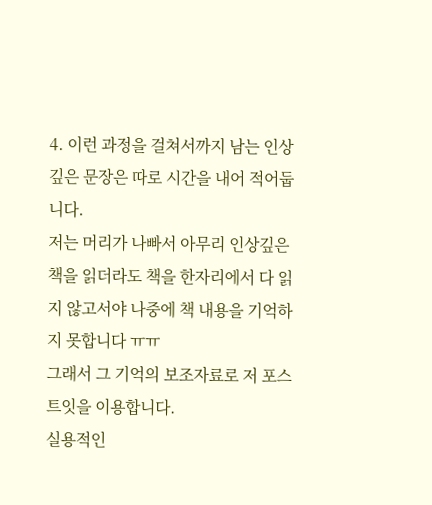4. 이런 과정을 걸쳐서까지 남는 인상깊은 문장은 따로 시간을 내어 적어둡니다.
저는 머리가 나빠서 아무리 인상깊은 책을 읽더라도 책을 한자리에서 다 읽지 않고서야 나중에 책 내용을 기억하지 못합니다 ㅠㅠ
그래서 그 기억의 보조자료로 저 포스트잇을 이용합니다.
실용적인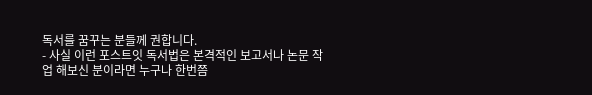독서를 꿈꾸는 분들께 권합니다.
- 사실 이런 포스트잇 독서법은 본격적인 보고서나 논문 작업 해보신 분이라면 누구나 한번쯤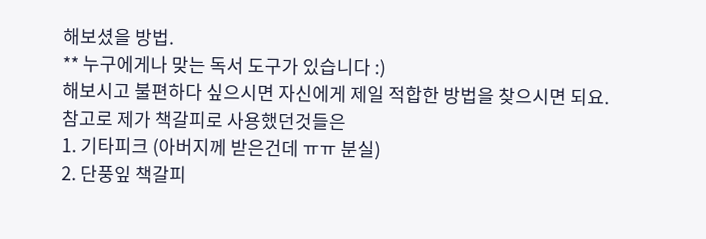해보셨을 방법.
** 누구에게나 맞는 독서 도구가 있습니다 :)
해보시고 불편하다 싶으시면 자신에게 제일 적합한 방법을 찾으시면 되요.
참고로 제가 책갈피로 사용했던것들은
1. 기타피크 (아버지께 받은건데 ㅠㅠ 분실)
2. 단풍잎 책갈피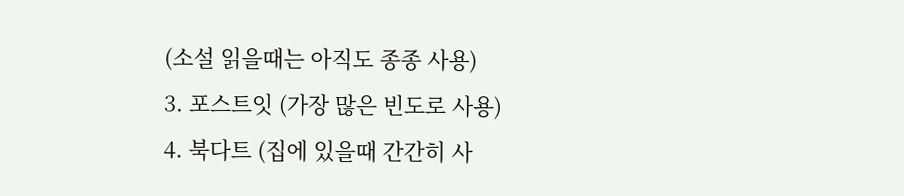(소설 읽을때는 아직도 종종 사용)
3. 포스트잇 (가장 많은 빈도로 사용)
4. 북다트 (집에 있을때 간간히 사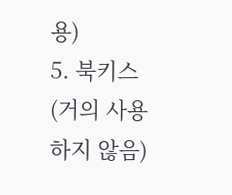용)
5. 북키스 (거의 사용하지 않음)